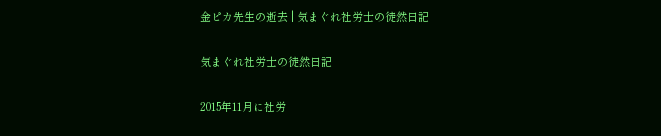金ピカ先生の逝去 | 気まぐれ社労士の徒然日記

気まぐれ社労士の徒然日記

2015年11月に社労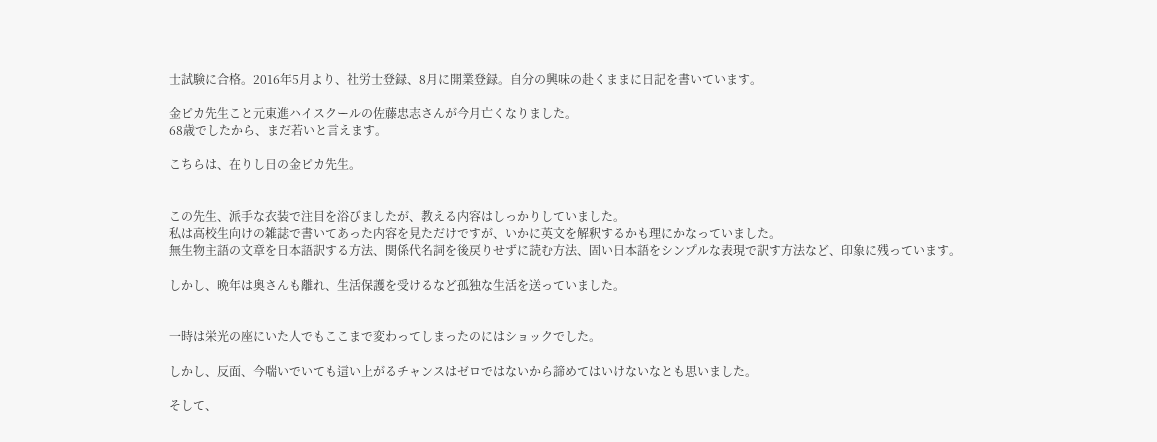士試験に合格。2016年5月より、社労士登録、8月に開業登録。自分の興味の赴くままに日記を書いています。

金ピカ先生こと元東進ハイスクールの佐藤忠志さんが今月亡くなりました。
68歳でしたから、まだ若いと言えます。

こちらは、在りし日の金ピカ先生。


この先生、派手な衣装で注目を浴びましたが、教える内容はしっかりしていました。
私は高校生向けの雑誌で書いてあった内容を見ただけですが、いかに英文を解釈するかも理にかなっていました。
無生物主語の文章を日本語訳する方法、関係代名詞を後戻りせずに読む方法、固い日本語をシンプルな表現で訳す方法など、印象に残っています。

しかし、晩年は奥さんも離れ、生活保護を受けるなど孤独な生活を送っていました。


一時は栄光の座にいた人でもここまで変わってしまったのにはショックでした。

しかし、反面、今喘いでいても這い上がるチャンスはゼロではないから諦めてはいけないなとも思いました。

そして、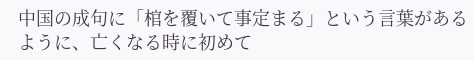中国の成句に「棺を覆いて事定まる」という言葉があるように、亡くなる時に初めて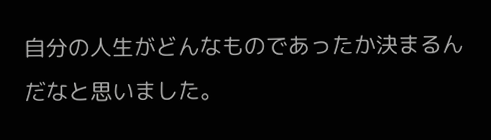自分の人生がどんなものであったか決まるんだなと思いました。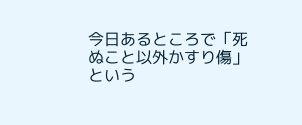今日あるところで「死ぬこと以外かすり傷」という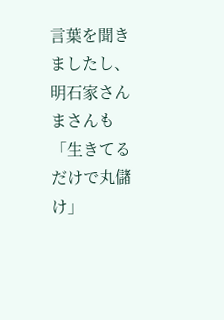言葉を聞きましたし、明石家さんまさんも「生きてるだけで丸儲け」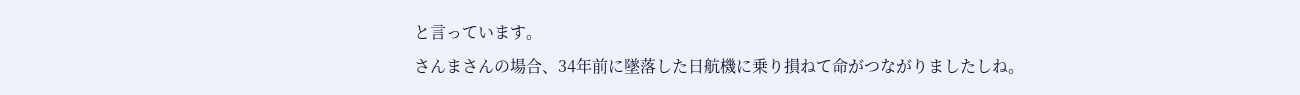と言っています。
さんまさんの場合、34年前に墜落した日航機に乗り損ねて命がつながりましたしね。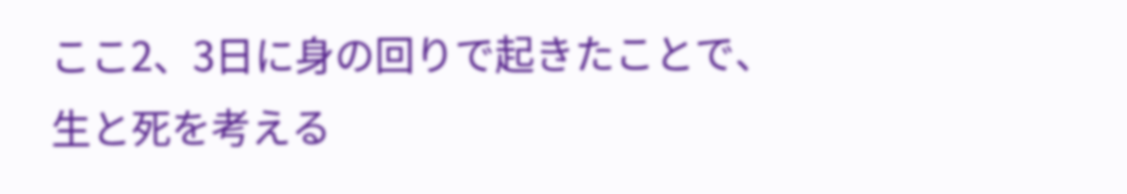ここ2、3日に身の回りで起きたことで、生と死を考える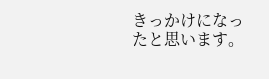きっかけになったと思います。